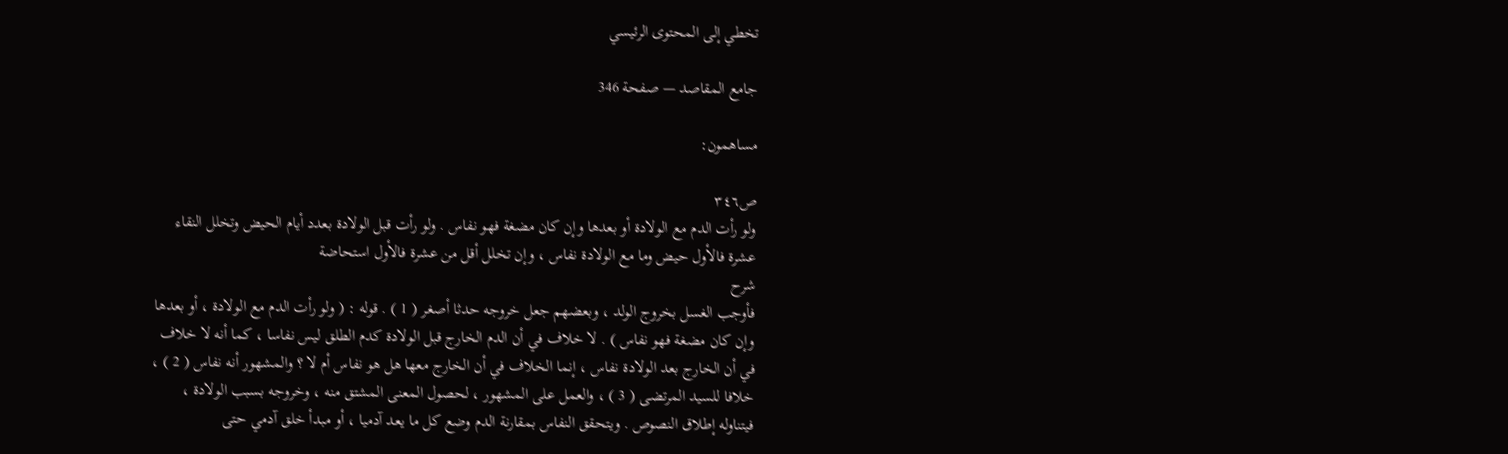تخطي إلى المحتوى الرئيسي

جامع المقاصد — صفحة 346

مساهمون:

ص٣٤٦
ولو رأت الدم مع الولادة أو بعدها وإن كان مضغة فهو نفاس . ولو رأت قبل الولادة بعدد أيام الحيض وتخلل النقاء عشرة فالأول حيض وما مع الولادة نفاس ، وإن تخلل أقل من عشرة فالأول استحاضة
شرح
فأوجب الغسل بخروج الولد ، وبعضهم جعل خروجه حدثا أصغر ( 1 ) . قوله : ( ولو رأت الدم مع الولادة ، أو بعدها وإن كان مضغة فهو نفاس ) . لا خلاف في أن الدم الخارج قبل الولادة كدم الطلق ليس نفاسا ، كما أنه لا خلاف في أن الخارج بعد الولادة نفاس ، إنما الخلاف في أن الخارج معها هل هو نفاس أم لا ؟ والمشهور أنه نفاس ( 2 ) ، خلافا للسيد المرتضى ( 3 ) ، والعمل على المشهور ، لحصول المعنى المشتق منه ، وخروجه بسبب الولادة ، فيتناوله إطلاق النصوص . ويتحقق النفاس بمقارنة الدم وضع كل ما يعد آدميا ، أو مبدأ خلق آدمي حتى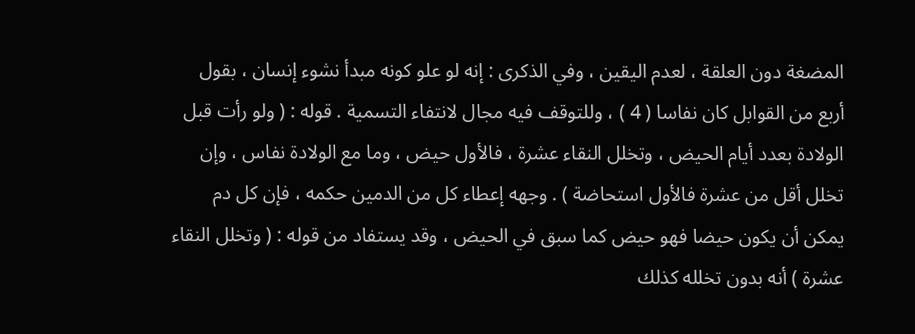المضغة دون العلقة ، لعدم اليقين ، وفي الذكرى : إنه لو علو كونه مبدأ نشوء إنسان ، بقول أربع من القوابل كان نفاسا ( 4 ) ، وللتوقف فيه مجال لانتفاء التسمية . قوله : ( ولو رأت قبل الولادة بعدد أيام الحيض ، وتخلل النقاء عشرة ، فالأول حيض ، وما مع الولادة نفاس ، وإن تخلل أقل من عشرة فالأول استحاضة ) . وجهه إعطاء كل من الدمين حكمه ، فإن كل دم يمكن أن يكون حيضا فهو حيض كما سبق في الحيض ، وقد يستفاد من قوله : ( وتخلل النقاء عشرة ) أنه بدون تخلله كذلك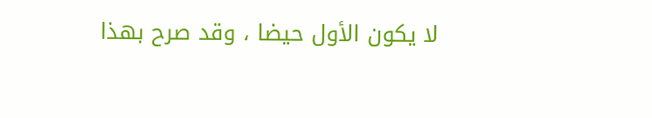لا يكون الأول حيضا ، وقد صرح بهذا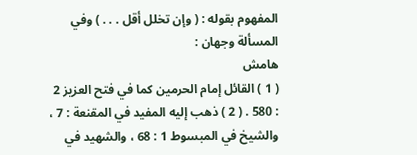المفهوم بقوله : ( وإن تخلل أقل . . . ) وفي المسألة وجهان :
هامش
( 1 ) القائل إمام الحرمين كما في فتح العزيز 2 : 580 . ( 2 ) ذهب إليه المفيد في المقنعة : 7 ، والشيخ في المبسوط 1 : 68 ، والشهيد في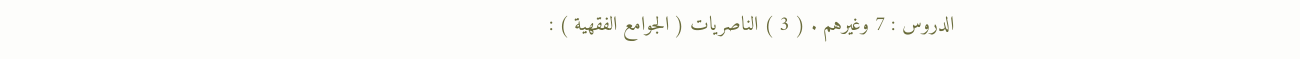الدروس : 7 وغيرهم . ( 3 ) الناصريات ( الجوامع الفقهية ) :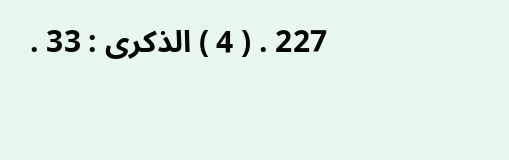227 . ( 4 ) الذكرى : 33 .